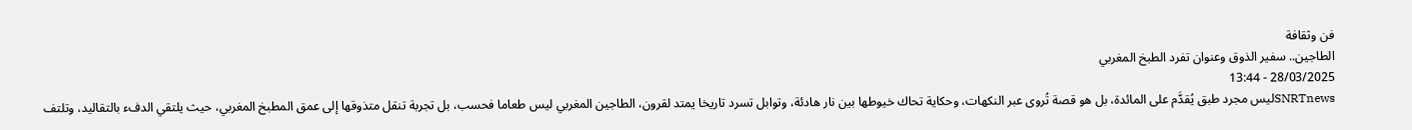فن وثقافة
الطاجين.. سفير الذوق وعنوان تفرد الطبخ المغربي
28/03/2025 - 13:44
SNRTnewsليس مجرد طبق يُقدَّم على المائدة، بل هو قصة تُروى عبر النكهات، وحكاية تحاك خيوطها بين نار هادئة، وتوابل تسرد تاريخا يمتد لقرون، الطاجين المغربي ليس طعاما فحسب، بل تجربة تنقل متذوقها إلى عمق المطبخ المغربي، حيث يلتقي الدفء بالتقاليد، وتلتف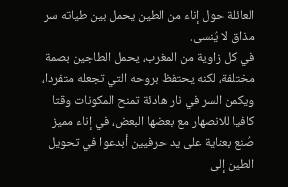العائلة حول إناء من الطين يحمل بين طياته سر مذاق لا يُنسى.
في كل زاوية من المغرب، يحمل الطاجين بصمة مختلفة، لكنه يحتفظ بروحه التي تجعله متفردا، ويكمن السر في نار هادئة تمنح المكونات وقتا كافيا للانصهار مع بعضها البعض، في إناء مميز صُنع بعناية على يد حرفيين أبدعوا في تحويل الطين إلى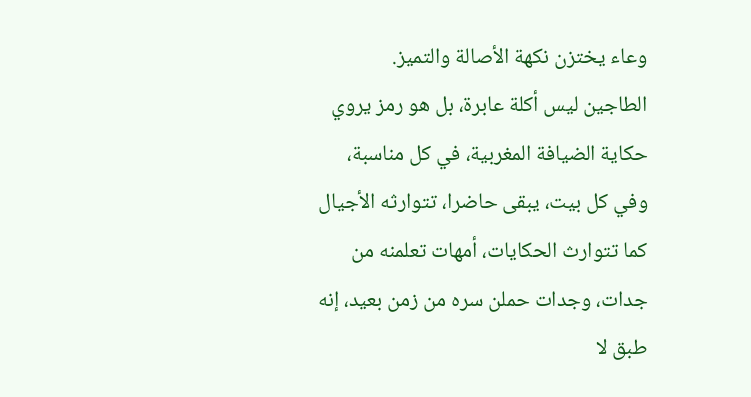وعاء يختزن نكهة الأصالة والتميز.
الطاجين ليس أكلة عابرة، بل هو رمز يروي حكاية الضيافة المغربية، في كل مناسبة، وفي كل بيت، يبقى حاضرا، تتوارثه الأجيال كما تتوارث الحكايات، أمهات تعلمنه من جدات، وجدات حملن سره من زمن بعيد، إنه طبق لا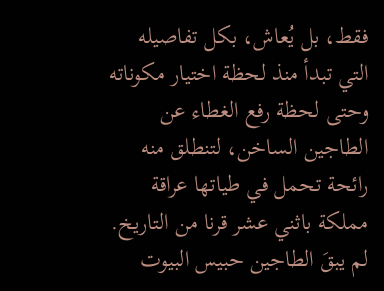فقط، بل يُعاش، بكل تفاصيله التي تبدأ منذ لحظة اختيار مكوناته وحتى لحظة رفع الغطاء عن الطاجين الساخن، لتنطلق منه رائحة تحمل في طياتها عراقة مملكة باثني عشر قرنا من التاريخ.
لم يبقَ الطاجين حبيس البيوت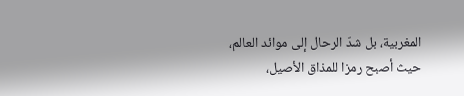المغربية، بل شدّ الرحال إلى موائد العالم، حيث أصبح رمزا للمذاق الأصيل،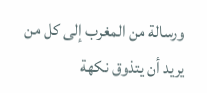ورسالة من المغرب إلى كل من يريد أن يتذوق نكهة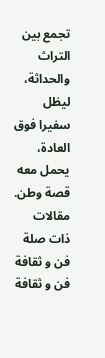تجمع بين التراث والحداثة، ليظل سفيرا فوق العادة، يحمل معه قصة وطن.
مقالات ذات صلة
فن و ثقافة
فن و ثقافة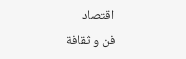اقتصاد
فن و ثقافة